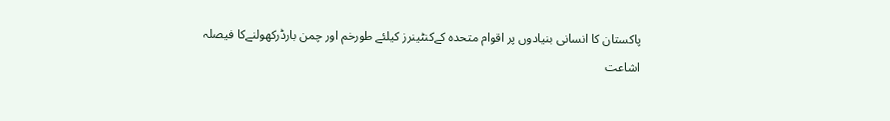پاکستان کا انسانی بنیادوں پر اقوام متحدہ کےکنٹینرز کیلئے طورخم اور چمن بارڈرکھولنےکا فیصلہ
اشاعت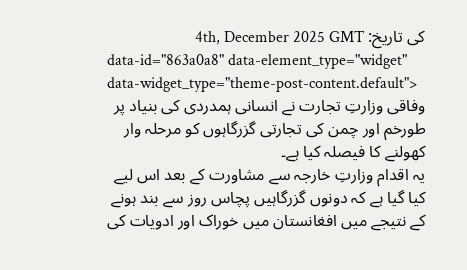کی تاریخ: 4th, December 2025 GMT
data-id="863a0a8" data-element_type="widget" data-widget_type="theme-post-content.default">
وفاقی وزارتِ تجارت نے انسانی ہمدردی کی بنیاد پر طورخم اور چمن کی تجارتی گزرگاہوں کو مرحلہ وار کھولنے کا فیصلہ کیا ہے۔
یہ اقدام وزارتِ خارجہ سے مشاورت کے بعد اس لیے کیا گیا ہے کہ دونوں گزرگاہیں پچاس روز سے بند ہونے کے نتیجے میں افغانستان میں خوراک اور ادویات کی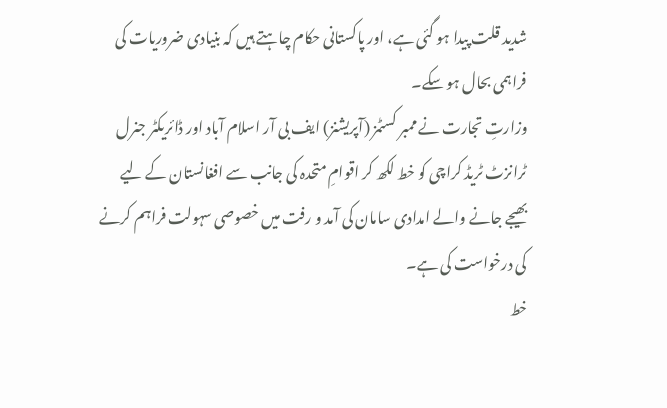شدید قلت پیدا ہو گئی ہے، اور پاکستانی حکام چاہتے ہیں کہ بنیادی ضروریات کی فراہمی بحال ہو سکے۔
وزارتِ تجارت نے ممبر کسٹمز (آپریشنز) ایف بی آر اسلام آباد اور ڈائریکٹر جنرل ٹرانزٹ ٹریڈ کراچی کو خط لکھ کر اقوامِ متحدہ کی جانب سے افغانستان کے لیے بھیجے جانے والے امدادی سامان کی آمد و رفت میں خصوصی سہولت فراہم کرنے کی درخواست کی ہے۔
خط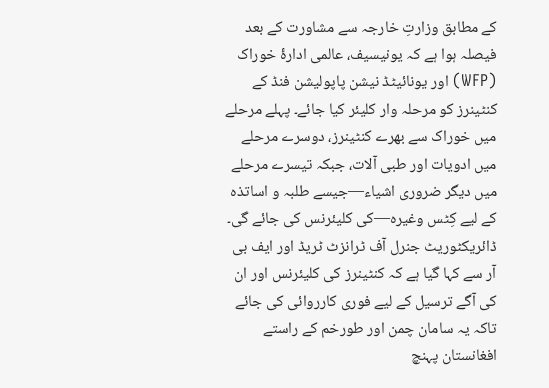کے مطابق وزارتِ خارجہ سے مشاورت کے بعد فیصلہ ہوا ہے کہ یونیسیف، عالمی ادارۂ خوراک (WFP) اور یونائیٹڈ نیشن پاپولیشن فنڈ کے کنٹینرز کو مرحلہ وار کلیئر کیا جائے۔ پہلے مرحلے میں خوراک سے بھرے کنٹینرز، دوسرے مرحلے میں ادویات اور طبی آلات، جبکہ تیسرے مرحلے میں دیگر ضروری اشیاء—جیسے طلبہ و اساتذہ کے لیے کِٹس وغیرہ—کی کلیئرنس کی جائے گی۔
ڈائریکٹوریٹ جنرل آف ٹرانزٹ ٹریڈ اور ایف بی آر سے کہا گیا ہے کہ کنٹینرز کی کلیئرنس اور ان کی آگے ترسیل کے لیے فوری کارروائی کی جائے تاکہ یہ سامان چمن اور طورخم کے راستے افغانستان پہنچ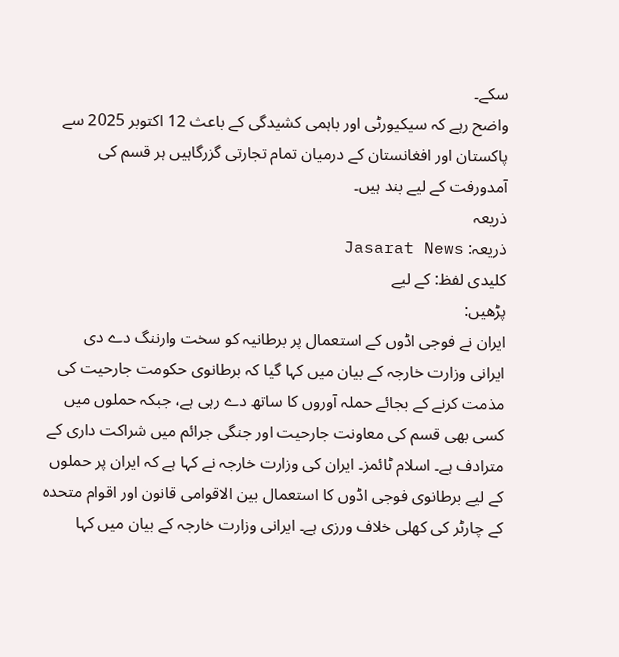سکے۔
واضح رہے کہ سیکیورٹی اور باہمی کشیدگی کے باعث 12 اکتوبر 2025 سے پاکستان اور افغانستان کے درمیان تمام تجارتی گزرگاہیں ہر قسم کی آمدورفت کے لیے بند ہیں۔
ذریعہ
ذریعہ: Jasarat News
کلیدی لفظ: کے لیے
پڑھیں:
ایران نے فوجی اڈوں کے استعمال پر برطانیہ کو سخت وارننگ دے دی
ایرانی وزارت خارجہ کے بیان میں کہا گیا کہ برطانوی حکومت جارحیت کی مذمت کرنے کے بجائے حملہ آوروں کا ساتھ دے رہی ہے، جبکہ حملوں میں کسی بھی قسم کی معاونت جارحیت اور جنگی جرائم میں شراکت داری کے مترادف ہے۔ اسلام ٹائمز۔ ایران کی وزارت خارجہ نے کہا ہے کہ ایران پر حملوں کے لیے برطانوی فوجی اڈوں کا استعمال بین الاقوامی قانون اور اقوام متحدہ کے چارٹر کی کھلی خلاف ورزی ہے۔ ایرانی وزارت خارجہ کے بیان میں کہا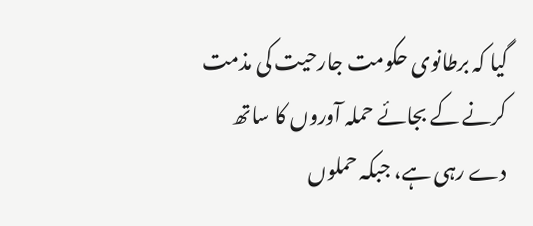گیا کہ برطانوی حکومت جارحیت کی مذمت کرنے کے بجائے حملہ آوروں کا ساتھ دے رہی ہے، جبکہ حملوں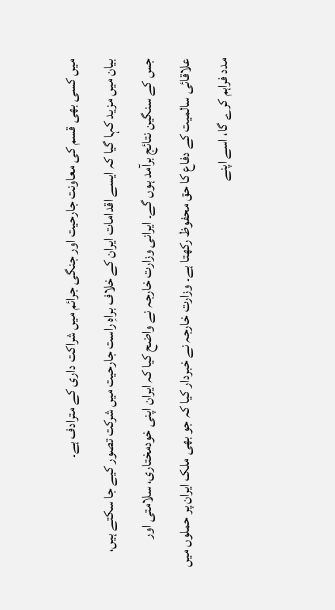میں کسی بھی قسم کی معاونت جارحیت اور جنگی جرائم میں شراکت داری کے مترادف ہے۔
بیان میں مزید کہا گیا کہ ایسے اقدامات ایران کے خلاف براہِ راست جارحیت میں شرکت تصور کیے جا سکتے ہیں، جس کے سنگین نتائج برآمد ہوں گے۔ ایرانی وزارت خارجہ نے واضح کیا کہ ایران اپنی خودمختاری، سلامتی اور علاقائی سالمیت کے دفاع کا حق محفوظ رکھتا ہے۔ وزارت خارجہ نے خبردار کیا کہ جو بھی ملک ایران پر حملوں میں مدد فراہم کرے گا، اسے اپنے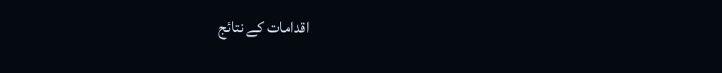اقدامات کے نتائج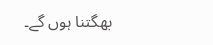بھگتنا ہوں گے۔